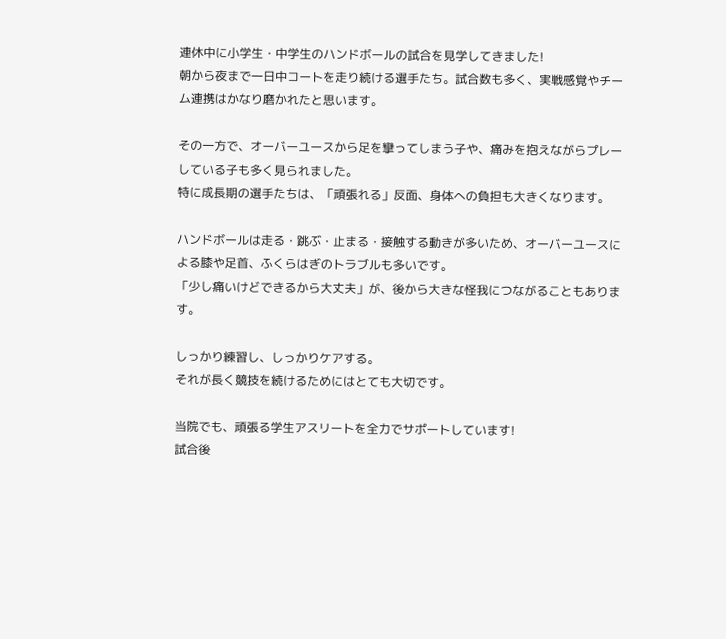連休中に小学生・中学生のハンドボールの試合を見学してきました!
朝から夜まで一日中コートを走り続ける選手たち。試合数も多く、実戦感覚やチーム連携はかなり磨かれたと思います。

その一方で、オーバーユースから足を攣ってしまう子や、痛みを抱えながらプレーしている子も多く見られました。
特に成長期の選手たちは、「頑張れる」反面、身体への負担も大きくなります。

ハンドボールは走る・跳ぶ・止まる・接触する動きが多いため、オーバーユースによる膝や足首、ふくらはぎのトラブルも多いです。
「少し痛いけどできるから大丈夫」が、後から大きな怪我につながることもあります。

しっかり練習し、しっかりケアする。
それが長く競技を続けるためにはとても大切です。

当院でも、頑張る学生アスリートを全力でサポートしています!
試合後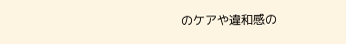のケアや違和感の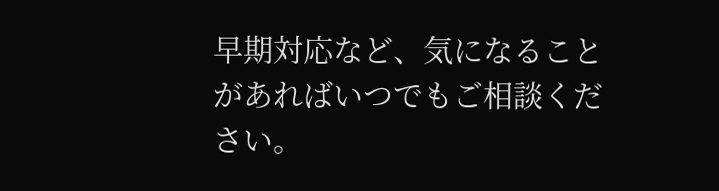早期対応など、気になることがあればいつでもご相談ください。